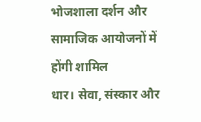भोजशाला दर्शन और सामाजिक आयोजनों में होंगी शामिल
धार। सेवा, संस्कार और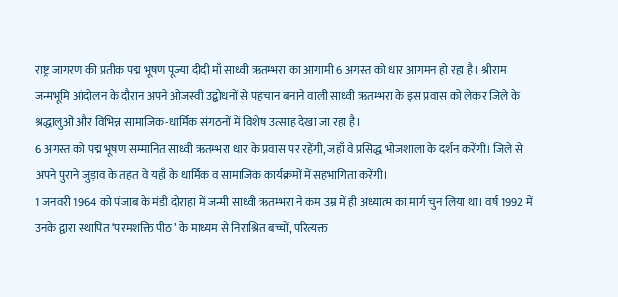राष्ट्र जागरण की प्रतीक पद्म भूषण पूज्या दीदी माँ साध्वी ऋतम्भरा का आगामी 6 अगस्त को धार आगमन हो रहा है। श्रीराम जन्मभूमि आंदोलन के दौरान अपने ओजस्वी उद्बोधनों से पहचान बनाने वाली साध्वी ऋतम्भरा के इस प्रवास को लेकर जिले के श्रद्धालुओं और विभिन्न सामाजिक-धार्मिक संगठनों में विशेष उत्साह देखा जा रहा है।
6 अगस्त को पद्म भूषण सम्मानित साध्वी ऋतम्भरा धार के प्रवास पर रहेंगी, जहाँ वे प्रसिद्ध भोजशाला के दर्शन करेंगी। जिले से अपने पुराने जुड़ाव के तहत वे यहाँ के धार्मिक व सामाजिक कार्यक्रमों में सहभागिता करेंगी।
1 जनवरी 1964 को पंजाब के मंडी दोराहा में जन्मी साध्वी ऋतम्भरा ने कम उम्र में ही अध्यात्म का मार्ग चुन लिया था। वर्ष 1992 में उनके द्वारा स्थापित ‘परमशक्ति पीठ’ के माध्यम से निराश्रित बच्चों, परित्यक्त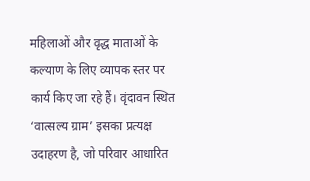महिलाओं और वृद्ध माताओं के कल्याण के लिए व्यापक स्तर पर कार्य किए जा रहे हैं। वृंदावन स्थित ‘वात्सल्य ग्राम’ इसका प्रत्यक्ष उदाहरण है, जो परिवार आधारित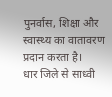पुनर्वास, शिक्षा और स्वास्थ्य का वातावरण प्रदान करता है।
धार जिले से साध्वी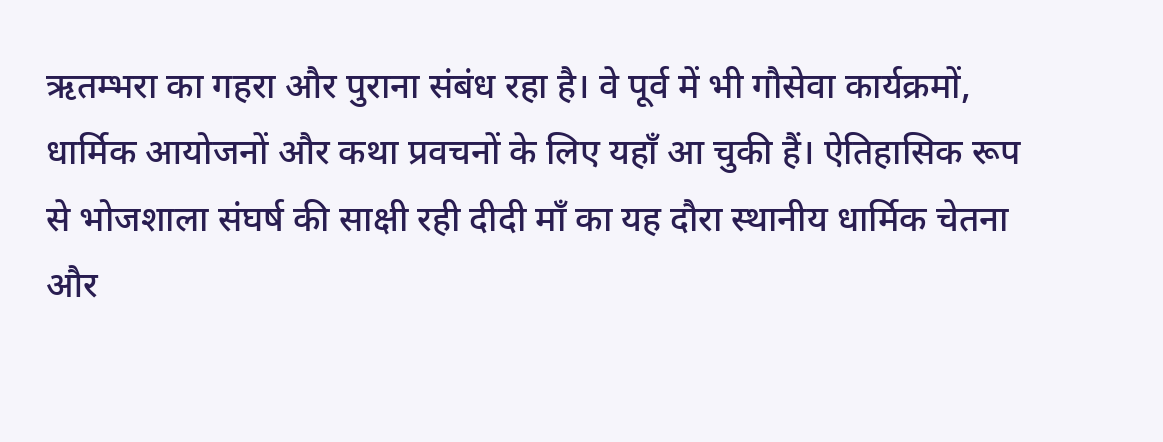ऋतम्भरा का गहरा और पुराना संबंध रहा है। वे पूर्व में भी गौसेवा कार्यक्रमों, धार्मिक आयोजनों और कथा प्रवचनों के लिए यहाँ आ चुकी हैं। ऐतिहासिक रूप से भोजशाला संघर्ष की साक्षी रही दीदी माँ का यह दौरा स्थानीय धार्मिक चेतना और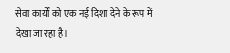सेवा कार्यों को एक नई दिशा देने के रूप में देखा जा रहा है।